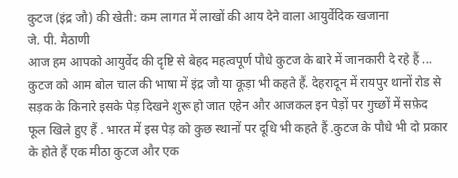कुटज (इंद्र जौ) की खेती: कम लागत में लाखों की आय देने वाला आयुर्वेदिक खजाना
जे. पी. मैठाणी
आज हम आपको आयुर्वेद की दृष्टि से बेहद महत्वपूर्ण पौधे कुटज के बारे में जानकारी दे रहे हैं ...
कुटज को आम बोल चाल की भाषा में इंद्र जौ या कूड़ा भी कहते हैं. देहरादून में रायपुर थानों रोड से सड़क के किनारे इसके पेड़ दिखने शुरू हो जात एहेन और आजकल इन पेड़ों पर गुच्छों में सफ़ेद फूल खिले हुए हैं . भारत में इस पेड़ को कुछ स्थानों पर दूधि भी कहते हैं .कुटज के पौधे भी दो प्रकार के होते हैं एक मीठा कुटज और एक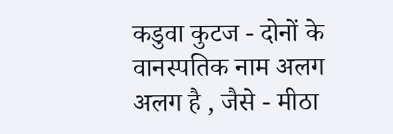कडुवा कुटज - दोनों के वानस्पतिक नाम अलग अलग है , जैसे - मीठा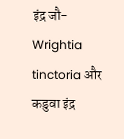इंद्र जौ- Wrightia tinctoria और कडुवा इंद्र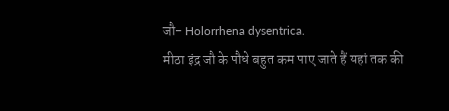जौ- Holorrhena dysentrica.
मीठा इंद्र जौ के पौधे बहुत कम पाए जाते हैं यहां तक की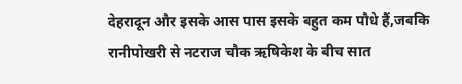देहरादून और इसके आस पास इसके बहुत कम पौधे हैं,जबकि रानीपोखरी से नटराज चौक ऋषिकेश के बीच सात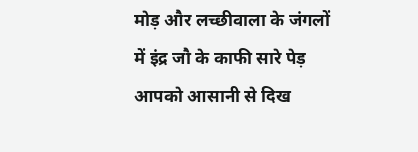मोड़ और लच्छीवाला के जंगलों में इंद्र जौ के काफी सारे पेड़ आपको आसानी से दिख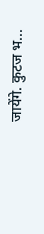जायेंगे. कुटज भ...